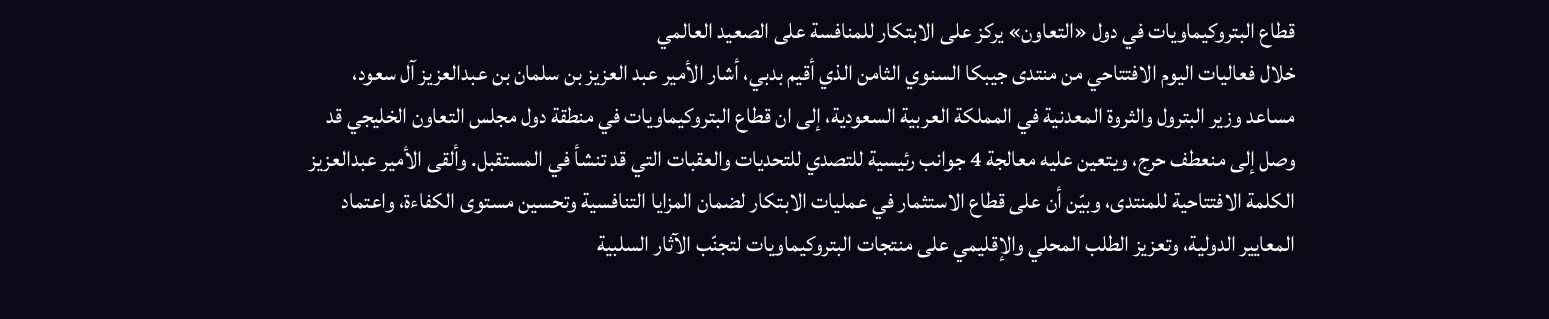قطاع البتروكيماويات في دول «التعاون» يركز على الابتكار للمنافسة على الصعيد العالمي
خلال فعاليات اليوم الافتتاحي من منتدى جيبكا السنوي الثامن الذي أقيم بدبي، أشار الأمير عبد العزيز بن سلمان بن عبدالعزيز آل سعود، مساعد وزير البترول والثروة المعدنية في المملكة العربية السعودية، إلى ان قطاع البتروكيماويات في منطقة دول مجلس التعاون الخليجي قد وصل إلى منعطف حرج، ويتعين عليه معالجة 4 جوانب رئيسية للتصدي للتحديات والعقبات التي قد تنشأ في المستقبل. وألقى الأمير عبدالعزيز الكلمة الافتتاحية للمنتدى، وبيّن أن على قطاع الاستثمار في عمليات الابتكار لضمان المزايا التنافسية وتحسين مستوى الكفاءة، واعتماد المعايير الدولية، وتعزيز الطلب المحلي والإقليمي على منتجات البتروكيماويات لتجنّب الآثار السلبية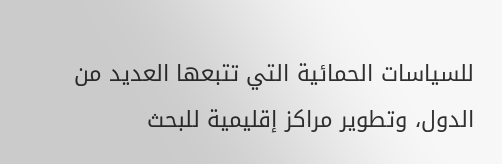للسياسات الحمائية التي تتبعها العديد من الدول، وتطوير مراكز إقليمية للبحث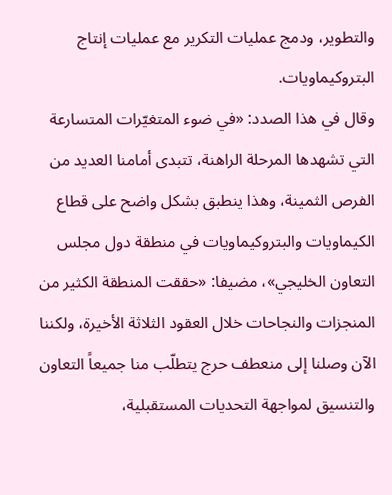والتطوير، ودمج عمليات التكرير مع عمليات إنتاج البتروكيماويات.
وقال في هذا الصدد: «في ضوء المتغيّرات المتسارعة التي تشهدها المرحلة الراهنة، تتبدى أمامنا العديد من الفرص الثمينة، وهذا ينطبق بشكل واضح على قطاع الكيماويات والبتروكيماويات في منطقة دول مجلس التعاون الخليجي»، مضيفا: «حققت المنطقة الكثير من المنجزات والنجاحات خلال العقود الثلاثة الأخيرة، ولكننا الآن وصلنا إلى منعطف حرج يتطلّب منا جميعاً التعاون والتنسيق لمواجهة التحديات المستقبلية،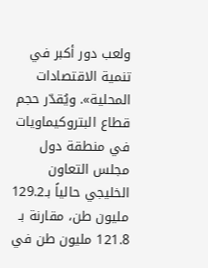ولعب دور أكبر في تنمية الاقتصادات المحلية». ويُقدّر حجم قطاع البتروكيماويات في منطقة دول مجلس التعاون الخليجي حالياً بـ129.2 مليون طن، مقارنة بـ 121.8 مليون طن في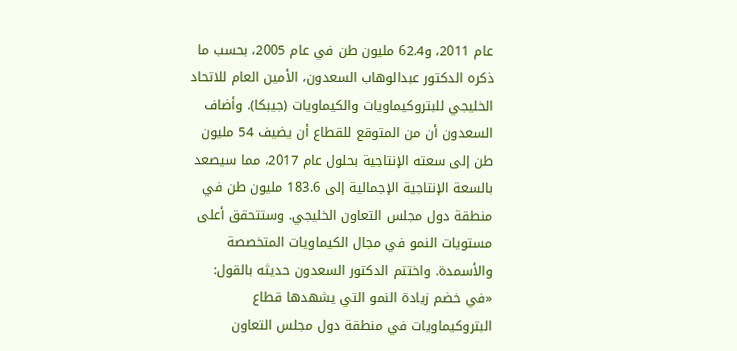عام 2011، و62.4 مليون طن في عام 2005، بحسب ما ذكره الدكتور عبدالوهاب السعدون، الأمين العام للاتحاد الخليجي للبتروكيماويات والكيماويات (جيبكا). وأضاف السعدون أن من المتوقع للقطاع أن يضيف 54 مليون طن إلى سعته الإنتاجية بحلول عام 2017، مما سيصعد بالسعة الإنتاجية الإجمالية إلى 183.6 مليون طن في منطقة دول مجلس التعاون الخليجي. وستتحقق أعلى مستويات النمو في مجال الكيماويات المتخصصة والأسمدة. واختتم الدكتور السعدون حديثه بالقول: «في خضم زيادة النمو التي يشهدها قطاع البتروكيماويات في منطقة دول مجلس التعاون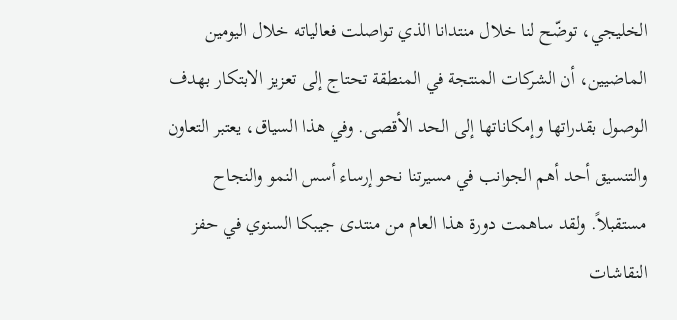الخليجي، توضّح لنا خلال منتدانا الذي تواصلت فعالياته خلال اليومين الماضيين، أن الشركات المنتجة في المنطقة تحتاج إلى تعزيز الابتكار بهدف الوصول بقدراتها وإمكاناتها إلى الحد الأقصى. وفي هذا السياق، يعتبر التعاون والتنسيق أحد أهم الجوانب في مسيرتنا نحو إرساء أسس النمو والنجاح مستقبلاً. ولقد ساهمت دورة هذا العام من منتدى جيبكا السنوي في حفز النقاشات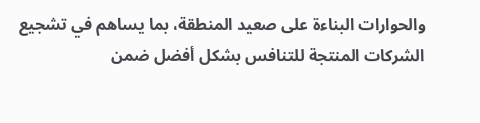والحوارات البناءة على صعيد المنطقة، بما يساهم في تشجيع الشركات المنتجة للتنافس بشكل أفضل ضمن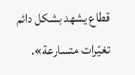قطاع يشهد بشكل دائم تغيّرات متسارعة».